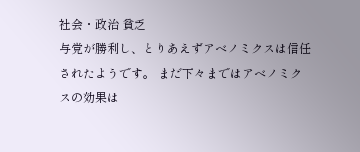社会・政治 貧乏
与党が勝利し、とりあえずアベノミクスは信任されたようです。 まだ下々まではアベノミクスの効果は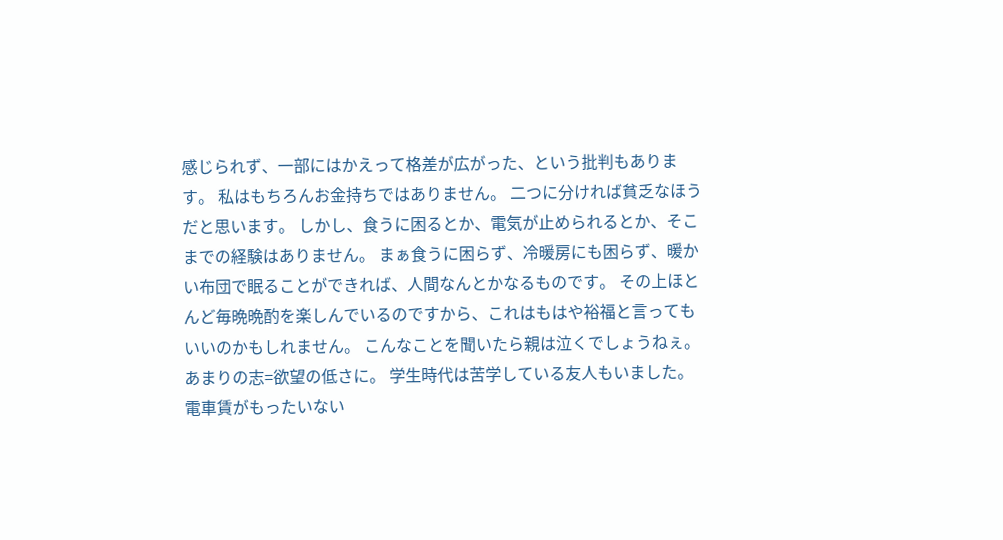感じられず、一部にはかえって格差が広がった、という批判もあります。 私はもちろんお金持ちではありません。 二つに分ければ貧乏なほうだと思います。 しかし、食うに困るとか、電気が止められるとか、そこまでの経験はありません。 まぁ食うに困らず、冷暖房にも困らず、暖かい布団で眠ることができれば、人間なんとかなるものです。 その上ほとんど毎晩晩酌を楽しんでいるのですから、これはもはや裕福と言ってもいいのかもしれません。 こんなことを聞いたら親は泣くでしょうねぇ。 あまりの志=欲望の低さに。 学生時代は苦学している友人もいました。 電車賃がもったいない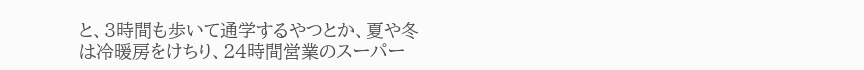と、3時間も歩いて通学するやつとか、夏や冬は冷暖房をけちり、24時間営業のスーパー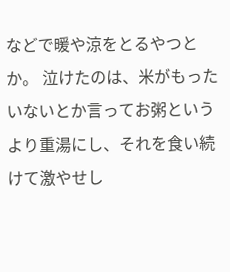などで暖や涼をとるやつとか。 泣けたのは、米がもったいないとか言ってお粥というより重湯にし、それを食い続けて激やせし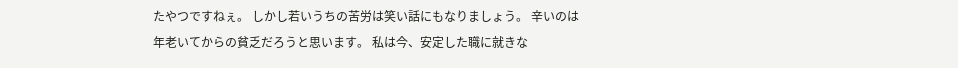たやつですねぇ。 しかし若いうちの苦労は笑い話にもなりましょう。 辛いのは年老いてからの貧乏だろうと思います。 私は今、安定した職に就きな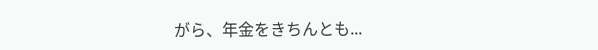がら、年金をきちんとも...